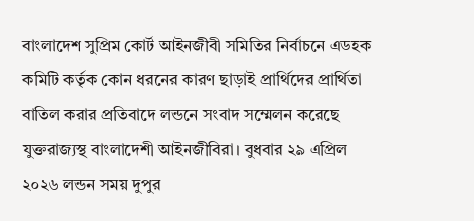বাংলাদেশ সুপ্রিম কোর্ট আইনজীবী সমিতির নির্বাচনে এডহক কমিটি কর্তৃক কোন ধরনের কারণ ছাড়াই প্রার্থিদের প্রার্থিতা বাতিল করার প্রতিবাদে লন্ডনে সংবাদ সম্মেলন করেছে যুক্তরাজ্যস্থ বাংলাদেশী আইনজীবিরা। বুধবার ২৯ এপ্রিল ২০২৬ লন্ডন সময় দুপুর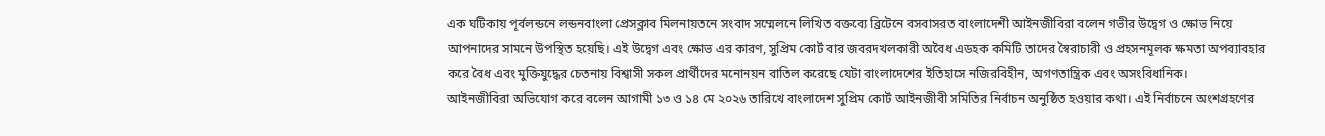এক ঘটিকায় পূর্বলন্ডনে লন্ডনবাংলা প্রেসক্লাব মিলনায়তনে সংবাদ সম্মেলনে লিখিত বক্তব্যে ব্রিটেনে বসবাসরত বাংলাদেশী আইনজীবিরা বলেন গভীর উদ্বেগ ও ক্ষোভ নিয়ে আপনাদের সামনে উপস্থিত হয়েছি। এই উদ্বেগ এবং ক্ষোভ এর কারণ, সুপ্রিম কোর্ট বার জবরদখলকারী অবৈধ এডহক কমিটি তাদের স্বৈরাচারী ও প্রহসনমূলক ক্ষমতা অপব্যাবহার করে বৈধ এবং মুক্তিযুদ্ধের চেতনায় বিশ্বাসী সকল প্রার্থীদের মনোনয়ন বাতিল করেছে যেটা বাংলাদেশের ইতিহাসে নজিরবিহীন, অগণতান্ত্রিক এবং অসংবিধানিক।
আইনজীবিরা অভিযোগ করে বলেন আগামী ১৩ ও ১৪ মে ২০২৬ তারিখে বাংলাদেশ সুপ্রিম কোর্ট আইনজীবী সমিতির নির্বাচন অনুষ্ঠিত হওয়ার কথা। এই নির্বাচনে অংশগ্রহণের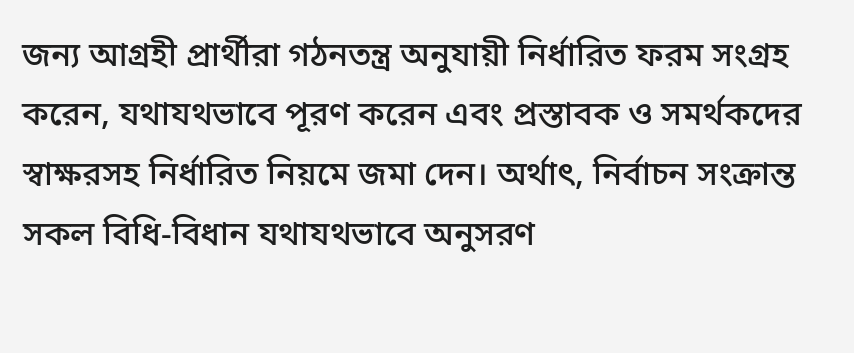জন্য আগ্রহী প্রার্থীরা গঠনতন্ত্র অনুযায়ী নির্ধারিত ফরম সংগ্রহ করেন, যথাযথভাবে পূরণ করেন এবং প্রস্তাবক ও সমর্থকদের স্বাক্ষরসহ নির্ধারিত নিয়মে জমা দেন। অর্থাৎ, নির্বাচন সংক্রান্ত সকল বিধি-বিধান যথাযথভাবে অনুসরণ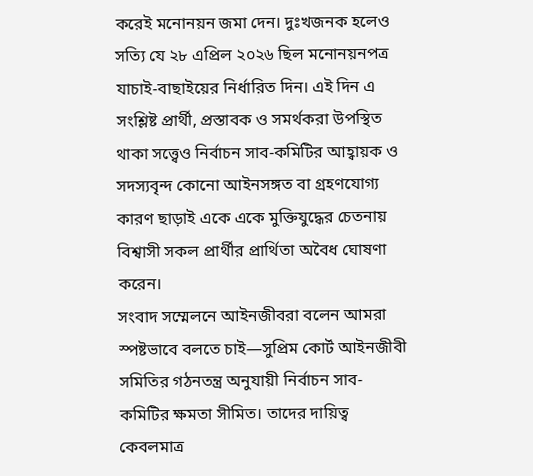করেই মনোনয়ন জমা দেন। দুঃখজনক হলেও সত্যি যে ২৮ এপ্রিল ২০২৬ ছিল মনোনয়নপত্র যাচাই-বাছাইয়ের নির্ধারিত দিন। এই দিন এ সংশ্লিষ্ট প্রার্থী, প্রস্তাবক ও সমর্থকরা উপস্থিত থাকা সত্ত্বেও নির্বাচন সাব-কমিটির আহ্বায়ক ও সদস্যবৃন্দ কোনো আইনসঙ্গত বা গ্রহণযোগ্য কারণ ছাড়াই একে একে মুক্তিযুদ্ধের চেতনায় বিশ্বাসী সকল প্রার্থীর প্রার্থিতা অবৈধ ঘোষণা করেন।
সংবাদ সম্মেলনে আইনজীবরা বলেন আমরা স্পষ্টভাবে বলতে চাই—সুপ্রিম কোর্ট আইনজীবী সমিতির গঠনতন্ত্র অনুযায়ী নির্বাচন সাব-কমিটির ক্ষমতা সীমিত। তাদের দায়িত্ব কেবলমাত্র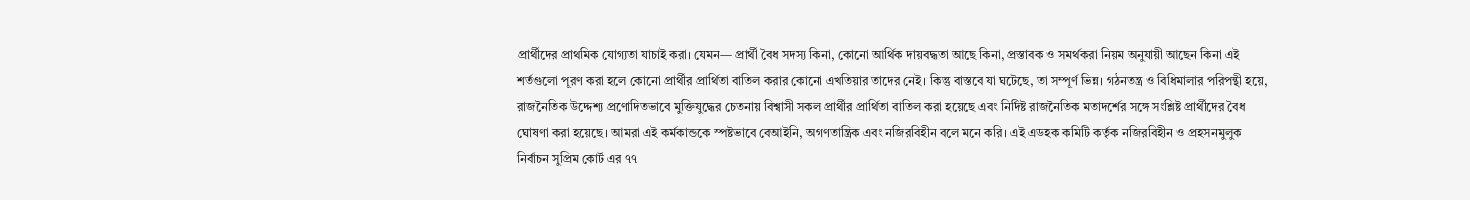প্রার্থীদের প্রাথমিক যোগ্যতা যাচাই করা। যেমন— প্রার্থী বৈধ সদস্য কিনা, কোনো আর্থিক দায়বদ্ধতা আছে কিনা, প্রস্তাবক ও সমর্থকরা নিয়ম অনুযায়ী আছেন কিনা এই শর্তগুলো পূরণ করা হলে কোনো প্রার্থীর প্রার্থিতা বাতিল করার কোনো এখতিয়ার তাদের নেই। কিন্তু বাস্তবে যা ঘটেছে, তা সম্পূর্ণ ভিন্ন। গঠনতন্ত্র ও বিধিমালার পরিপন্থী হয়ে, রাজনৈতিক উদ্দেশ্য প্রণোদিতভাবে মুক্তিযুদ্ধের চেতনায় বিশ্বাসী সকল প্রার্থীর প্রার্থিতা বাতিল করা হয়েছে এবং নির্দিষ্ট রাজনৈতিক মতাদর্শের সঙ্গে সংশ্লিষ্ট প্রার্থীদের বৈধ ঘোষণা করা হয়েছে। আমরা এই কর্মকান্ডকে স্পষ্টভাবে বেআইনি, অগণতান্ত্রিক এবং নজিরবিহীন বলে মনে করি। এই এডহক কমিটি কর্তৃক নজিরবিহীন ও প্রহসনমুলুক নির্বাচন সুপ্রিম কোর্ট এর ৭৭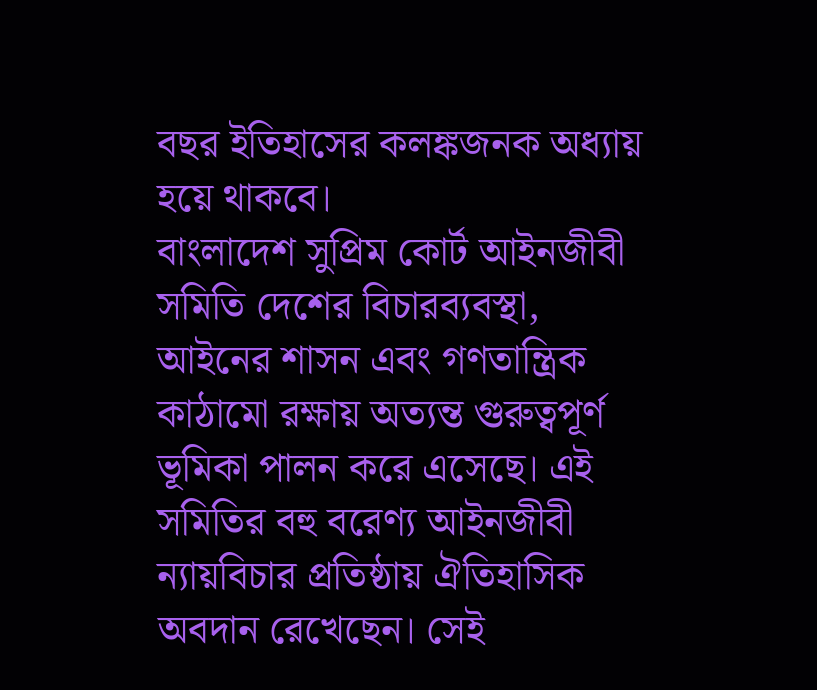বছর ইতিহাসের কলঙ্কজনক অধ্যায় হয়ে থাকবে।
বাংলাদেশ সুপ্রিম কোর্ট আইনজীবী সমিতি দেশের বিচারব্যবস্থা, আইনের শাসন এবং গণতান্ত্রিক কাঠামো রক্ষায় অত্যন্ত গুরুত্বপূর্ণ ভূমিকা পালন করে এসেছে। এই সমিতির বহু বরেণ্য আইনজীবী ন্যায়বিচার প্রতিষ্ঠায় ঐতিহাসিক অবদান রেখেছেন। সেই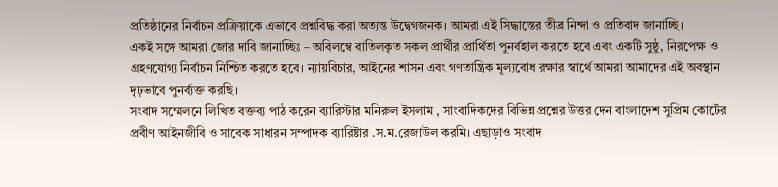প্রতিষ্ঠানের নির্বাচন প্রক্রিয়াকে এভাবে প্রশ্নবিদ্ধ করা অত্যন্ত উদ্বেগজনক। আমরা এই সিদ্ধান্তের তীব্র নিন্দা ও প্রতিবাদ জানাচ্ছি।
একই সঙ্গে আমরা জোর দাবি জানাচ্ছিঃ – অবিলম্বে বাতিলকৃত সকল প্রার্থীর প্রার্থিতা পুনর্বহাল করতে হবে এবং একটি সুষ্ঠু, নিরপেক্ষ ও গ্রহণযোগ্য নির্বাচন নিশ্চিত করতে হবে। ন্যায়বিচার, আইনের শাসন এবং গণতান্ত্রিক মূল্যবোধ রক্ষার স্বার্থে আমরা আমাদের এই অবস্থান দৃঢ়ভাবে পুনর্ব্যক্ত করছি।
সংবাদ সম্মেলনে লিখিত বক্তব্য পাঠ করেন ব্যারিস্টার মনিরুল ইসলাম , সাংবাদিকদের বিভিন্ন প্রশ্নের উত্তর দেন বাংলাদেশ সুপ্রিম কোর্টের প্রবীণ আইনজীবি ও সাবেক সাধারন সম্পাদক ব্যারিষ্টার .স.ম.রেজাউল করমি। এছাড়াও সংবাদ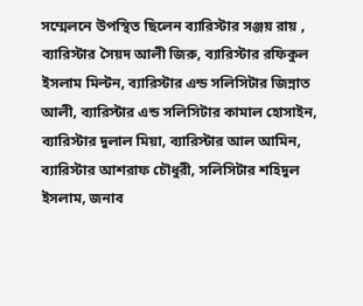সম্মেলনে উপস্থিত ছিলেন ব্যারিস্টার সঞ্জয় রায় , ব্যারিস্টার সৈয়দ আলী জিরু, ব্যারিস্টার রফিকুল ইসলাম মিল্টন, ব্যারিস্টার এন্ড সলিসিটার জিন্নাত আলী, ব্যারিস্টার এন্ড সলিসিটার কামাল হোসাইন, ব্যারিস্টার দুলাল মিয়া, ব্যারিস্টার আল আমিন, ব্যারিস্টার আশরাফ চৌধুরী, সলিসিটার শহিদুল ইসলাম, জনাব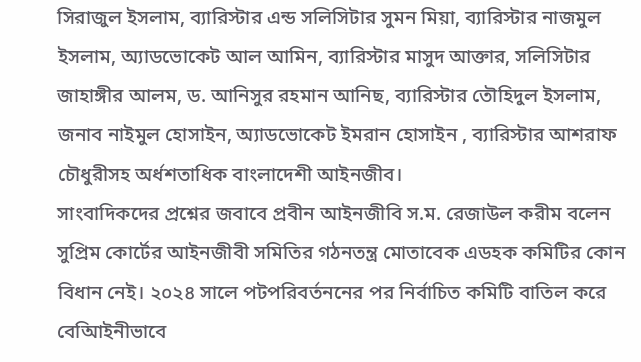সিরাজুল ইসলাম, ব্যারিস্টার এন্ড সলিসিটার সুমন মিয়া, ব্যারিস্টার নাজমুল ইসলাম, অ্যাডভোকেট আল আমিন, ব্যারিস্টার মাসুদ আক্তার, সলিসিটার জাহাঙ্গীর আলম, ড. আনিসুর রহমান আনিছ, ব্যারিস্টার তৌহিদুল ইসলাম, জনাব নাইমুল হোসাইন, অ্যাডভোকেট ইমরান হোসাইন , ব্যারিস্টার আশরাফ চৌধুরীসহ অর্ধশতাধিক বাংলাদেশী আইনজীব।
সাংবাদিকদের প্রশ্নের জবাবে প্রবীন আইনজীবি স.ম. রেজাউল করীম বলেন সুপ্রিম কোর্টের আইনজীবী সমিতির গঠনতন্ত্র মোতাবেক এডহক কমিটির কোন বিধান নেই। ২০২৪ সালে পটপরিবর্তননের পর নির্বাচিত কমিটি বাতিল করে বেআিইনীভাবে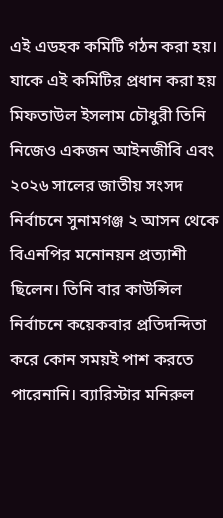এই এডহক কমিটি গঠন করা হয়। যাকে এই কমিটির প্রধান করা হয় মিফতাউল ইসলাম চৌধুরী তিনি নিজেও একজন আইনজীবি এবং ২০২৬ সালের জাতীয় সংসদ নির্বাচনে সুনামগঞ্জ ২ আসন থেকে বিএনপির মনোনয়ন প্রত্যাশী ছিলেন। তিনি বার কাউন্সিল নির্বাচনে কয়েকবার প্রতিদন্দিতা করে কোন সময়ই পাশ করতে পারেনানি। ব্যারিস্টার মনিরুল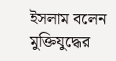ইসলাম বলেন মুক্তিযুদ্ধের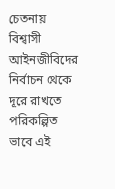চেতনায় বিশ্বাসী আইনজীবিদের নির্বাচন থেকে দূরে রাখতে পরিকল্পিত ভাবে এই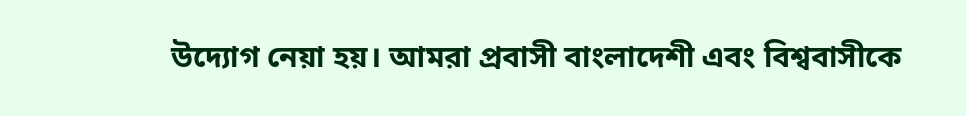উদ্যোগ নেয়া হয়। আমরা প্রবাসী বাংলাদেশী এবং বিশ্ববাসীকে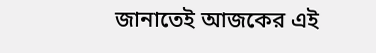জানাতেই আজকের এই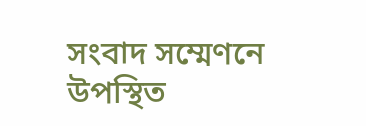সংবাদ সম্মেণনে উপস্থিত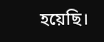হয়েছি।